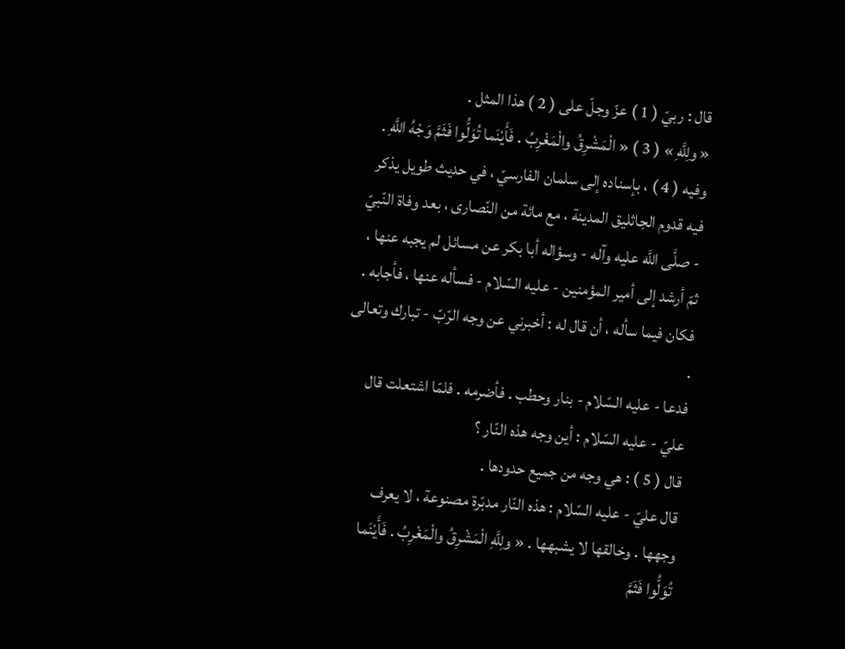قال : ربيّ ( 1 ) عزّ وجلّ على ( 2 ) هذا المثل .
« ولِلَّهِ » ( 3 ) « الْمَشْرِقُ والْمَغْرِبُ . فَأَيْنَما تُوَلُّوا فَثَمَّ وَجْهُ اللَّهِ .
وفيه ( 4 ) ، بإسناده إلى سلمان الفارسيّ ، في حديث طويل يذكر فيه قدوم الجاثليق المدينة ، مع مائة من النّصارى ، بعد وفاة النّبيّ - صلَّى اللَّه عليه وآله - وسؤاله أبا بكر عن مسائل لم يجبه عنها ، ثمّ أرشد إلى أمير المؤمنين - عليه السّلام - فسأله عنها ، فأجابه . فكان فيما سأله ، أن قال له : أخبرني عن وجه الرّبّ - تبارك وتعالى .
فدعا - عليه السّلام - بنار وحطب . فأضرمه . فلمّا اشتعلت قال عليّ - عليه السّلام : أين وجه هذه النّار ؟
قال ( 5 ) : هي وجه من جميع حدودها .
قال عليّ - عليه السّلام : هذه النّار مدبّرة مصنوعة ، لا يعرف وجهها . وخالقها لا يشبهها . « ولِلَّهِ الْمَشْرِقُ والْمَغْرِبُ . فَأَيْنَما تُوَلُّوا فَثَمَّ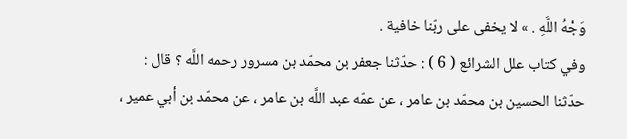وَجْهُ اللَّهِ . » لا يخفى على ربّنا خافية .
وفي كتاب علل الشرائع ( 6 ) : حدّثنا جعفر بن محمّد بن مسرور رحمه اللَّه ؟ قال :
حدّثنا الحسين بن محمّد بن عامر ، عن عمّه عبد اللَّه بن عامر ، عن محمّد بن أبي عمير ،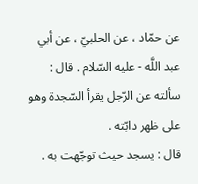عن حمّاد ، عن الحلبيّ ، عن أبي عبد اللَّه - عليه السّلام . قال : سألته عن الرّجل يقرأ السّجدة وهو على ظهر دابّته .
قال : يسجد حيث توجّهت به .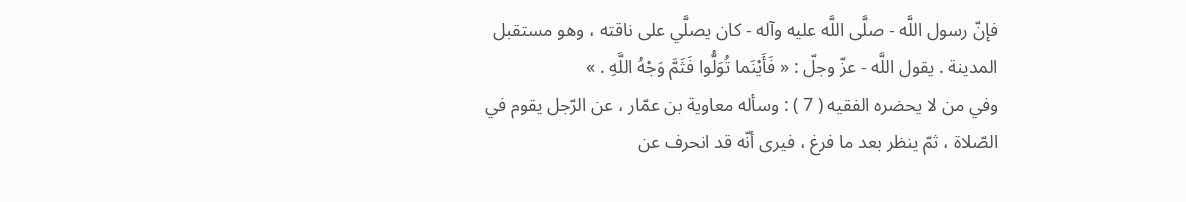فإنّ رسول اللَّه - صلَّى اللَّه عليه وآله - كان يصلَّي على ناقته ، وهو مستقبل المدينة . يقول اللَّه - عزّ وجلّ : « فَأَيْنَما تُوَلُّوا فَثَمَّ وَجْهُ اللَّهِ . »
وفي من لا يحضره الفقيه ( 7 ) : وسأله معاوية بن عمّار ، عن الرّجل يقوم في الصّلاة ، ثمّ ينظر بعد ما فرغ ، فيرى أنّه قد انحرف عن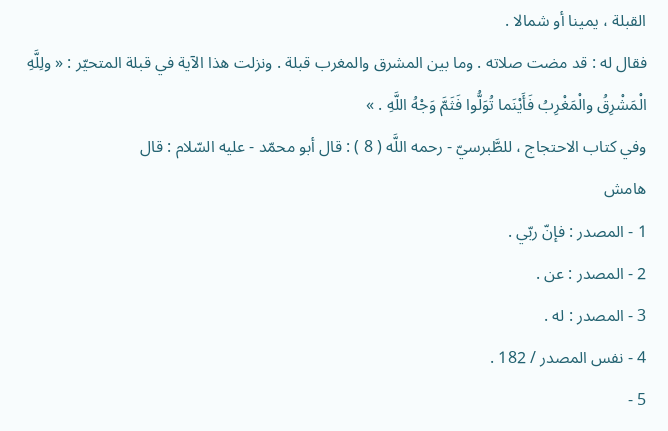القبلة ، يمينا أو شمالا .
فقال له : قد مضت صلاته . وما بين المشرق والمغرب قبلة . ونزلت هذا الآية في قبلة المتحيّر : « ولِلَّهِ الْمَشْرِقُ والْمَغْرِبُ فَأَيْنَما تُوَلُّوا فَثَمَّ وَجْهُ اللَّهِ . »
وفي كتاب الاحتجاج ، للطَّبرسيّ - رحمه اللَّه ( 8 ) : قال أبو محمّد - عليه السّلام : قال
هامش
1 - المصدر : فإنّ ربّي .
2 - المصدر : عن .
3 - المصدر : له .
4 - نفس المصدر / 182 .
5 -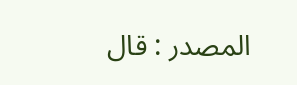المصدر : قال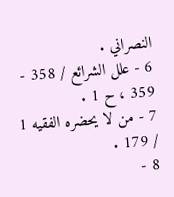النصراني .
6 - علل الشرائع / 358 - 359 ، ح 1 .
7 - من لا يحضره الفقيه 1 / 179 .
8 -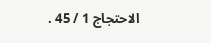الاحتجاج 1 / 45 .